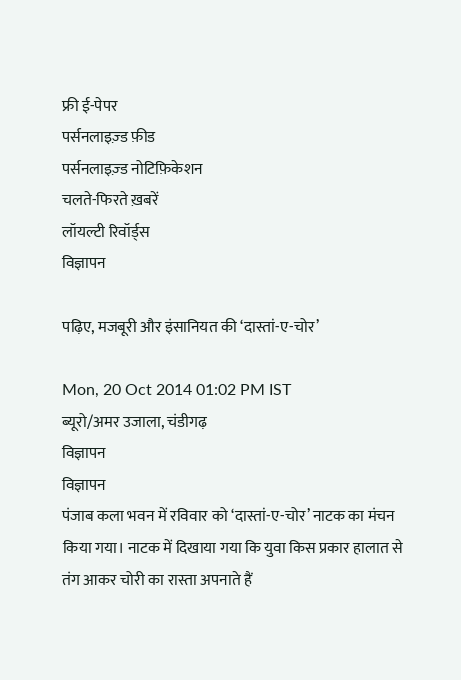फ्री ई-पेपर
पर्सनलाइज़्ड फ़ीड
पर्सनलाइज़्ड नोटिफ़िकेशन
चलते-फिरते ख़बरें
लॉयल्टी रिवॉर्ड्स
विज्ञापन

पढ़िए, मजबूरी और इंसानियत की ‘दास्तां-ए-चोर’

Mon, 20 Oct 2014 01:02 PM IST
ब्यूरो/अमर उजाला, चंडीगढ़
विज्ञापन
विज्ञापन
पंजाब कला भवन में रविवार को ‘दास्तां-ए-चोर’ नाटक का मंचन किया गया। नाटक में दिखाया गया कि युवा किस प्रकार हालात से तंग आकर चोरी का रास्ता अपनाते हैं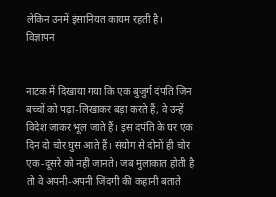लेकिन उनमें इंसानियत कायम रहती है।
विज्ञापन


नाटक में दिखाया गया कि एक बुजुर्ग दंपति जिन बच्चों को पढ़ा-लिखाकर बड़ा करते हैं, वे उन्हें विदेश जाकर भूल जाते हैं। इस दपंति के घर एक दिन दो चोर घुस आते हैं। संयोग से दोनों ही चोर एक-दूसरे को नहीं जानते। जब मुलाकात होती है तो वे अपनी-अपनी जिंदगी की कहानी बताते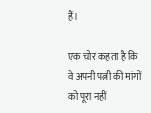हैं।

एक चोर कहता है कि वे अपनी पत्नी की मांगों को पूरा नहीं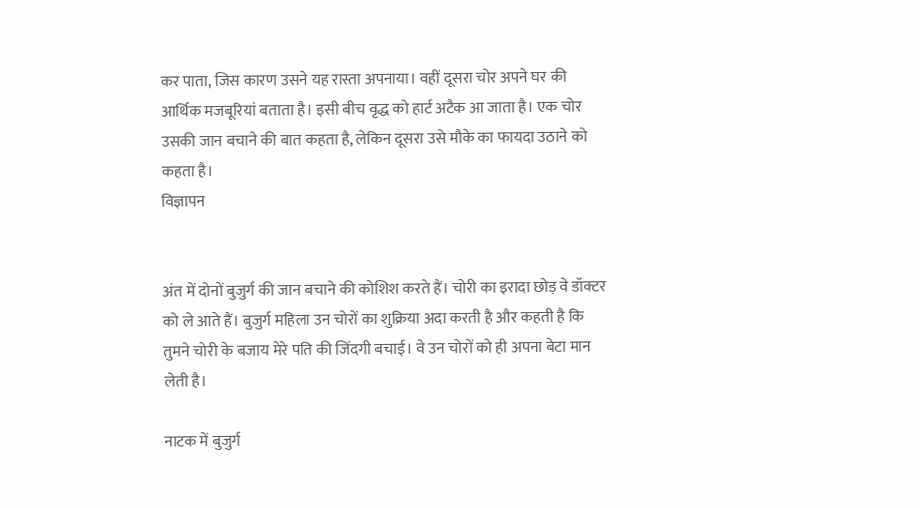कर पाता, जिस कारण उसने यह रास्ता अपनाया। वहीं दूसरा चोर अपने घर की आर्थिक मजबूरियां बताता है। इसी बीच वृद्ध को हार्ट अटैक आ जाता है। एक चोर उसकी जान बचाने की बात कहता है, लेकिन दूसरा उसे मौके का फायदा उठाने को कहता है।
विज्ञापन


अंत में दोनों बुजुर्ग की जान बचाने की कोशिश करते हैं। चोरी का इरादा छोड़ वे डॉक्टर को ले आते हैं। बुजुर्ग महिला उन चोरों का शुक्रिया अदा करती है और कहती है कि तुमने चोरी के बजाय मेरे पति की जिंदगी बचाई। वे उन चोरों को ही अपना बेटा मान लेती है।

नाटक में बुजुर्ग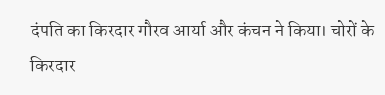दंपति का किरदार गौरव आर्या और कंचन ने किया। चोरों के किरदार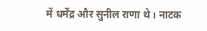में धर्मेंद्र और सुनील राणा थे। नाटक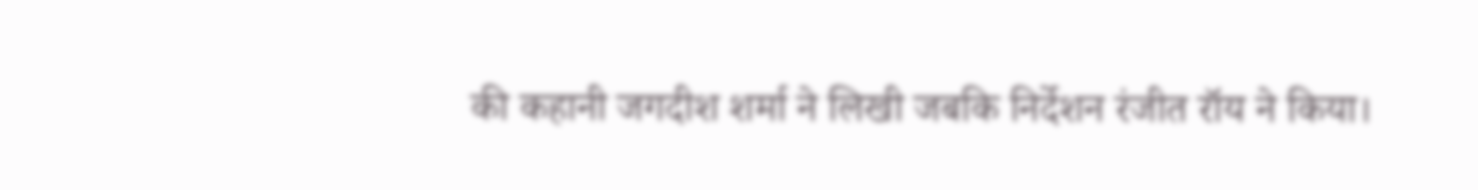की कहानी जगदीश शर्मा ने लिखी जबकि निर्देशन रंजीत रॉय ने किया।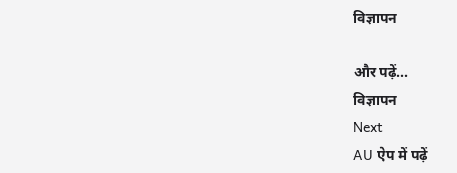विज्ञापन

और पढ़ें...
विज्ञापन
Next
AU ऐप में पढ़ें